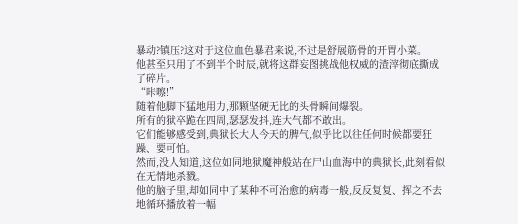暴动?镇压?这对于这位血色暴君来说,不过是舒展筋骨的开胃小菜。
他甚至只用了不到半个时辰,就将这群妄图挑战他权威的渣滓彻底撕成了碎片。
“咔嚓!”
随着他脚下猛地用力,那颗坚硬无比的头骨瞬间爆裂。
所有的狱卒跪在四周,瑟瑟发抖,连大气都不敢出。
它们能够感受到,典狱长大人今天的脾气,似乎比以往任何时候都要狂躁、要可怕。
然而,没人知道,这位如同地狱魔神般站在尸山血海中的典狱长,此刻看似在无情地杀戮。
他的脑子里,却如同中了某种不可治愈的病毒一般,反反复复、挥之不去地循环播放着一幅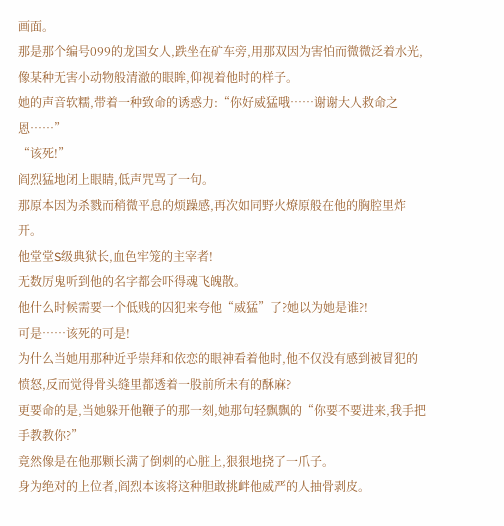画面。
那是那个编号099的龙国女人,跌坐在矿车旁,用那双因为害怕而微微泛着水光,像某种无害小动物般清澈的眼眸,仰视着他时的样子。
她的声音软糯,带着一种致命的诱惑力:“你好威猛哦……谢谢大人救命之恩……”
“该死!”
阎烈猛地闭上眼睛,低声咒骂了一句。
那原本因为杀戮而稍微平息的烦躁感,再次如同野火燎原般在他的胸腔里炸开。
他堂堂S级典狱长,血色牢笼的主宰者!
无数厉鬼听到他的名字都会吓得魂飞魄散。
他什么时候需要一个低贱的囚犯来夸他“威猛”了?她以为她是谁?!
可是……该死的可是!
为什么当她用那种近乎崇拜和依恋的眼神看着他时,他不仅没有感到被冒犯的愤怒,反而觉得骨头缝里都透着一股前所未有的酥麻?
更要命的是,当她躲开他鞭子的那一刻,她那句轻飘飘的“你要不要进来,我手把手教教你?”
竟然像是在他那颗长满了倒刺的心脏上,狠狠地挠了一爪子。
身为绝对的上位者,阎烈本该将这种胆敢挑衅他威严的人抽骨剥皮。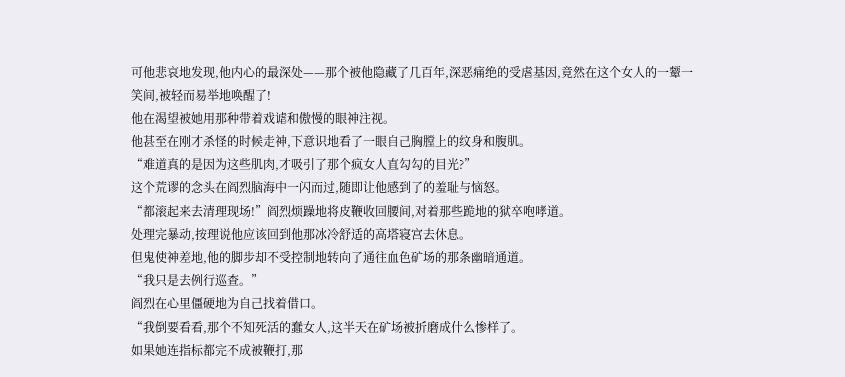可他悲哀地发现,他内心的最深处——那个被他隐藏了几百年,深恶痛绝的受虐基因,竟然在这个女人的一颦一笑间,被轻而易举地唤醒了!
他在渴望被她用那种带着戏谑和傲慢的眼神注视。
他甚至在刚才杀怪的时候走神,下意识地看了一眼自己胸膛上的纹身和腹肌。
“难道真的是因为这些肌肉,才吸引了那个疯女人直勾勾的目光?”
这个荒谬的念头在阎烈脑海中一闪而过,随即让他感到了的羞耻与恼怒。
“都滚起来去清理现场!”阎烈烦躁地将皮鞭收回腰间,对着那些跪地的狱卒咆哮道。
处理完暴动,按理说他应该回到他那冰冷舒适的高塔寝宫去休息。
但鬼使神差地,他的脚步却不受控制地转向了通往血色矿场的那条幽暗通道。
“我只是去例行巡查。”
阎烈在心里僵硬地为自己找着借口。
“我倒要看看,那个不知死活的蠢女人,这半天在矿场被折磨成什么惨样了。
如果她连指标都完不成被鞭打,那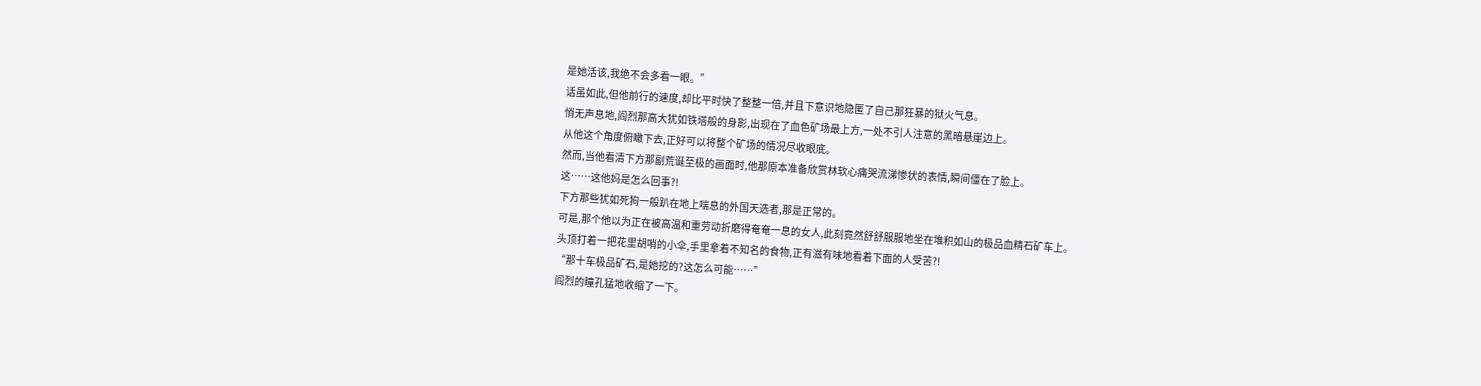是她活该,我绝不会多看一眼。”
话虽如此,但他前行的速度,却比平时快了整整一倍,并且下意识地隐匿了自己那狂暴的狱火气息。
悄无声息地,阎烈那高大犹如铁塔般的身影,出现在了血色矿场最上方,一处不引人注意的黑暗悬崖边上。
从他这个角度俯瞰下去,正好可以将整个矿场的情况尽收眼底。
然而,当他看清下方那副荒诞至极的画面时,他那原本准备欣赏林软心痛哭流涕惨状的表情,瞬间僵在了脸上。
这……这他妈是怎么回事?!
下方那些犹如死狗一般趴在地上喘息的外国天选者,那是正常的。
可是,那个他以为正在被高温和重劳动折磨得奄奄一息的女人,此刻竟然舒舒服服地坐在堆积如山的极品血精石矿车上。
头顶打着一把花里胡哨的小伞,手里拿着不知名的食物,正有滋有味地看着下面的人受苦?!
“那十车极品矿石,是她挖的?这怎么可能……”
阎烈的瞳孔猛地收缩了一下。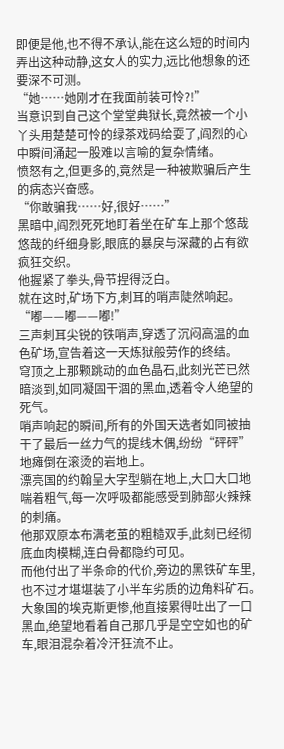即便是他,也不得不承认,能在这么短的时间内弄出这种动静,这女人的实力,远比他想象的还要深不可测。
“她……她刚才在我面前装可怜?!”
当意识到自己这个堂堂典狱长,竟然被一个小丫头用楚楚可怜的绿茶戏码给耍了,阎烈的心中瞬间涌起一股难以言喻的复杂情绪。
愤怒有之,但更多的,竟然是一种被欺骗后产生的病态兴奋感。
“你敢骗我……好,很好……”
黑暗中,阎烈死死地盯着坐在矿车上那个悠哉悠哉的纤细身影,眼底的暴戾与深藏的占有欲疯狂交织。
他握紧了拳头,骨节捏得泛白。
就在这时,矿场下方,刺耳的哨声陡然响起。
“嘟——嘟——嘟!”
三声刺耳尖锐的铁哨声,穿透了沉闷高温的血色矿场,宣告着这一天炼狱般劳作的终结。
穹顶之上那颗跳动的血色晶石,此刻光芒已然暗淡到,如同凝固干涸的黑血,透着令人绝望的死气。
哨声响起的瞬间,所有的外国天选者如同被抽干了最后一丝力气的提线木偶,纷纷“砰砰”地瘫倒在滚烫的岩地上。
漂亮国的约翰呈大字型躺在地上,大口大口地喘着粗气,每一次呼吸都能感受到肺部火辣辣的刺痛。
他那双原本布满老茧的粗糙双手,此刻已经彻底血肉模糊,连白骨都隐约可见。
而他付出了半条命的代价,旁边的黑铁矿车里,也不过才堪堪装了小半车劣质的边角料矿石。
大象国的埃克斯更惨,他直接累得吐出了一口黑血,绝望地看着自己那几乎是空空如也的矿车,眼泪混杂着冷汗狂流不止。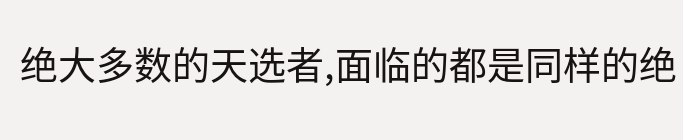绝大多数的天选者,面临的都是同样的绝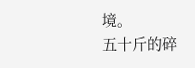境。
五十斤的碎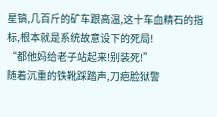星镐,几百斤的矿车跟高温,这十车血精石的指标,根本就是系统故意设下的死局!
“都他妈给老子站起来!别装死!”
随着沉重的铁靴踩踏声,刀疤脸狱警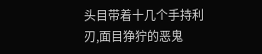头目带着十几个手持利刃,面目狰狞的恶鬼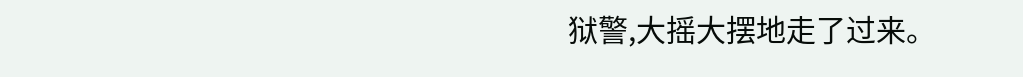狱警,大摇大摆地走了过来。